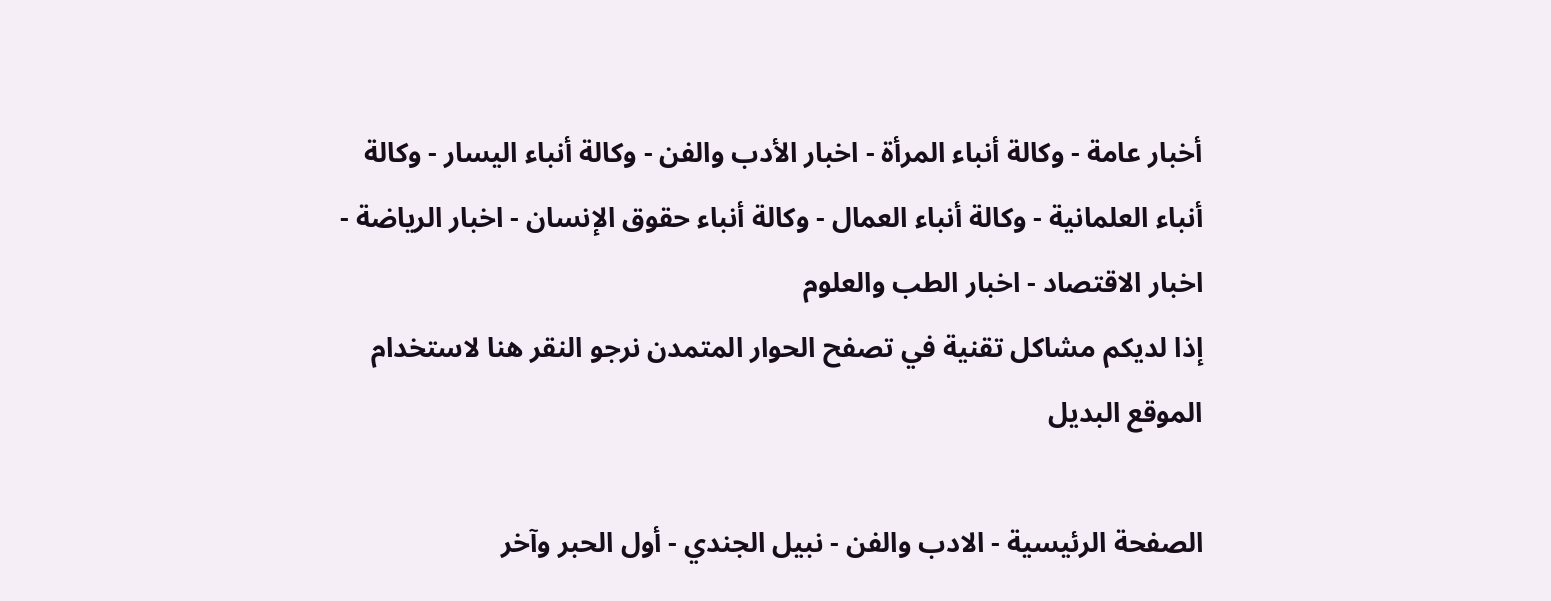أخبار عامة - وكالة أنباء المرأة - اخبار الأدب والفن - وكالة أنباء اليسار - وكالة أنباء العلمانية - وكالة أنباء العمال - وكالة أنباء حقوق الإنسان - اخبار الرياضة - اخبار الاقتصاد - اخبار الطب والعلوم
إذا لديكم مشاكل تقنية في تصفح الحوار المتمدن نرجو النقر هنا لاستخدام الموقع البديل

الصفحة الرئيسية - الادب والفن - نبيل الجندي - أول الحبر وآخر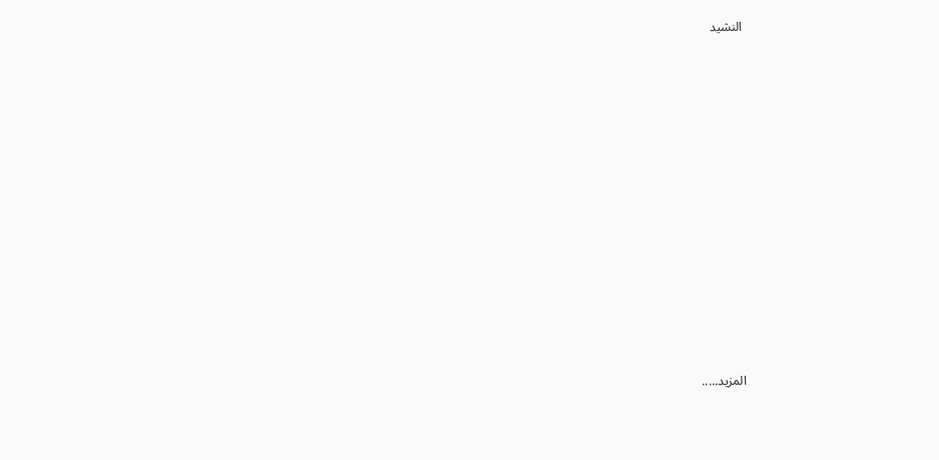النشيد














المزيد.....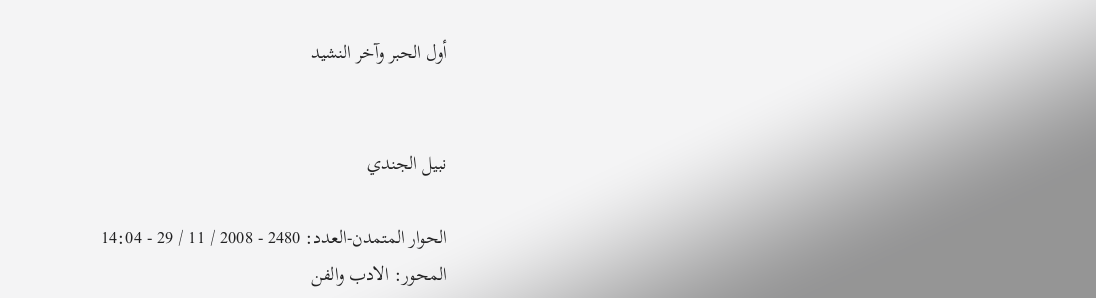أول الحبر وآخر النشيد


نبيل الجندي

الحوار المتمدن-العدد: 2480 - 2008 / 11 / 29 - 14:04
المحور: الادب والفن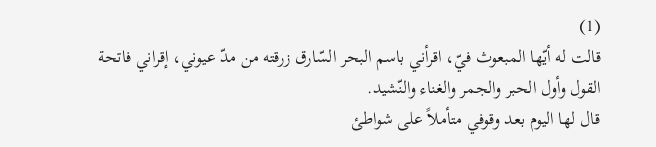(1)
قالت له أيّها المبعوث فيّ، اقرأني باسم البحر السّارق زرقته من مدّ عيوني، إقراني فاتحة القول وأول الحبر والجمر والغناء والنّشيد.
قال لها اليوم بعد وقوفي متأملاً على شواطئ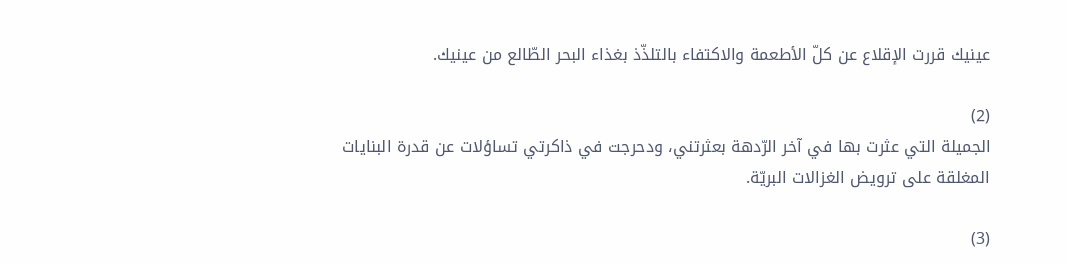عينيك قررت الإقلاع عن كلّ الأطعمة والاكتفاء بالتلذّذ بغذاء البحر الطّالع من عينيك.

(2)
الجميلة التي عثرت بها في آخر الرّدهة بعثرتني، ودحرجت في ذاكرتي تساؤلات عن قدرة البنايات المغلقة على ترويض الغزالات البريّة.

(3)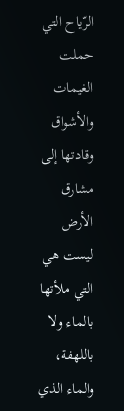الرّياح التي حملت الغيمات والأشواق وقادتها إلى مشارق الأرض ليست هي التي ملأتها بالماء ولا باللهفة، والماء الذي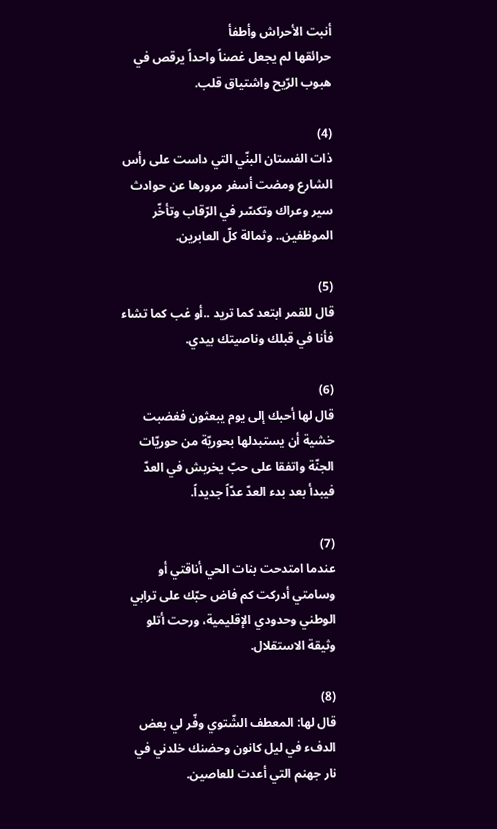أنبت الأحراش وأطفأ
حرائقها لم يجعل غصناً واحداً يرقص في هبوب الرّيح واشتياق قلب.

(4)
ذات الفستان البنّي التي داست على رأس الشارع ومضت أسفر مرورها عن حوادث سير وعراك وتكسّر في الرّقاب وتأخّر الموظفين.. وثمالة كلّ العابرين.

(5)
قال للقمر ابتعد كما تريد ..أو غب كما تشاء فأنا في قبلك وناصيتك بيدي.

(6)
قال لها أحبك إلى يوم يبعثون فغضبت خشية أن يستبدلها بحوريّة من حوريّات الجنّة واتفقا على حبّ يخربش في العدّ فيبدأ بعد بدء العدّ عدّاً جديداً.

(7)
عندما امتدحت بنات الحي أناقتي أو وسامتي أدركت كم فاض حبّك على ترابي الوطني وحدودي الإقليمية، ورحت أتلو وثيقة الاستقلال.

(8)
قال لها: المعطف الشّتوي وفّر لي بعض الدفء في ليل كانون وحضنك خلدني في نار جهنم التي أعدت للعاصين.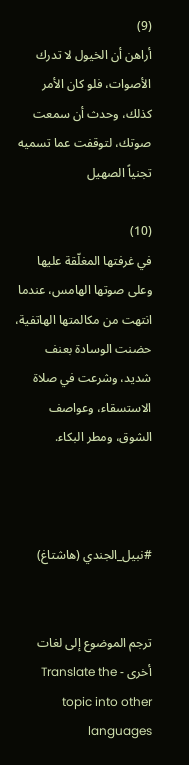(9)
أراهن أن الخيول لا تدرك الأصوات، فلو كان الأمر كذلك، وحدث أن سمعت صوتك، لتوقفت عما تسميه تجنياً الصهيل

(10)
في غرفتها المغلّقة عليها وعلى صوتها الهامس، عندما انتهت من مكالمتها الهاتفية، حضنت الوسادة بعنف شديد، وشرعت في صلاة الاستسقاء، وعواصف الشوق، ومطر البكاء.



#نبيل_الجندي (هاشتاغ)


ترجم الموضوع إلى لغات أخرى - Translate the topic into other languages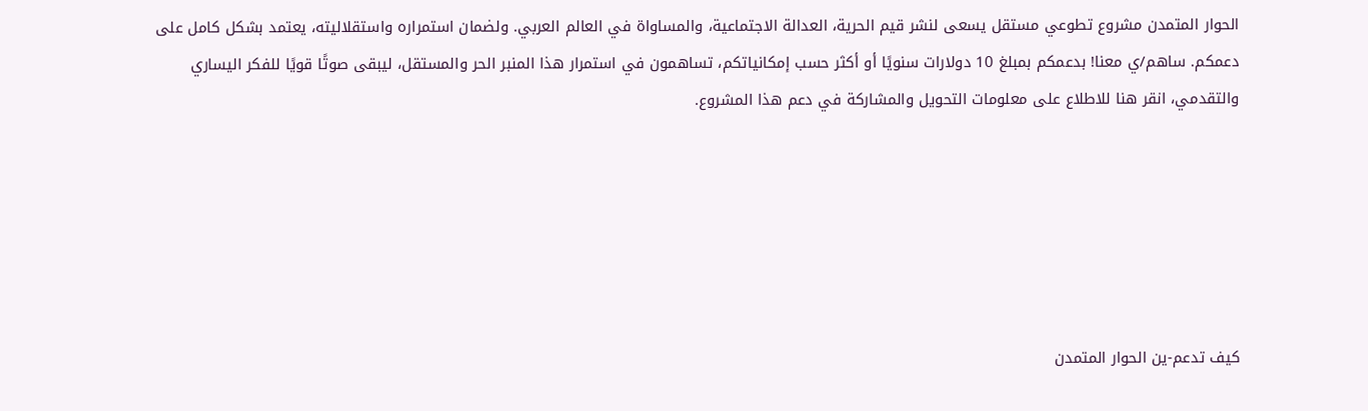الحوار المتمدن مشروع تطوعي مستقل يسعى لنشر قيم الحرية، العدالة الاجتماعية، والمساواة في العالم العربي. ولضمان استمراره واستقلاليته، يعتمد بشكل كامل على دعمكم. ساهم/ي معنا! بدعمكم بمبلغ 10 دولارات سنويًا أو أكثر حسب إمكانياتكم، تساهمون في استمرار هذا المنبر الحر والمستقل، ليبقى صوتًا قويًا للفكر اليساري والتقدمي، انقر هنا للاطلاع على معلومات التحويل والمشاركة في دعم هذا المشروع.






كيف تدعم-ين الحوار المتمدن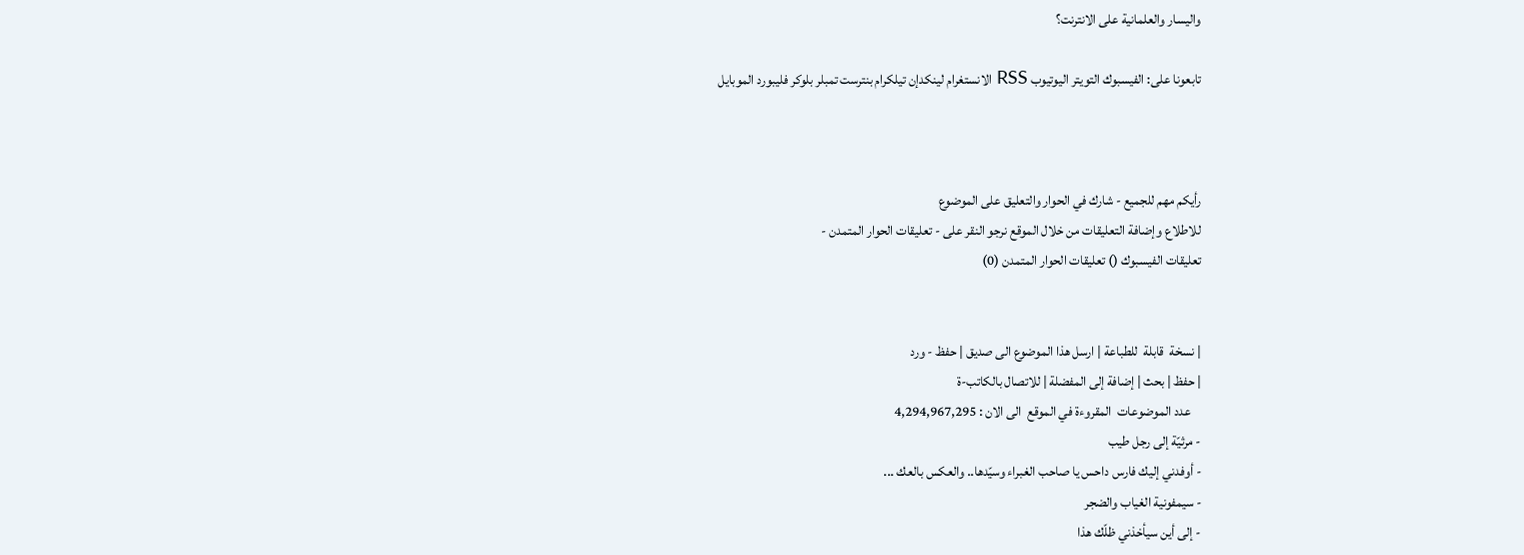واليسار والعلمانية على الانترنت؟

تابعونا على: الفيسبوك التويتر اليوتيوب RSS الانستغرام لينكدإن تيلكرام بنترست تمبلر بلوكر فليبورد الموبايل



رأيكم مهم للجميع - شارك في الحوار والتعليق على الموضوع
للاطلاع وإضافة التعليقات من خلال الموقع نرجو النقر على - تعليقات الحوار المتمدن -
تعليقات الفيسبوك () تعليقات الحوار المتمدن (0)


| نسخة  قابلة  للطباعة | ارسل هذا الموضوع الى صديق | حفظ - ورد
| حفظ | بحث | إضافة إلى المفضلة | للاتصال بالكاتب-ة
    عدد الموضوعات  المقروءة في الموقع  الى الان : 4,294,967,295
- مرثيّة إلى رجل طيب
- أوفدني إليك فارس داحس يا صاحب الغبراء وسيّدها.. والعكس بالعك ...
- سيمفونية الغياب والضجر
- إلى أين سيأخذني ظلّك هذا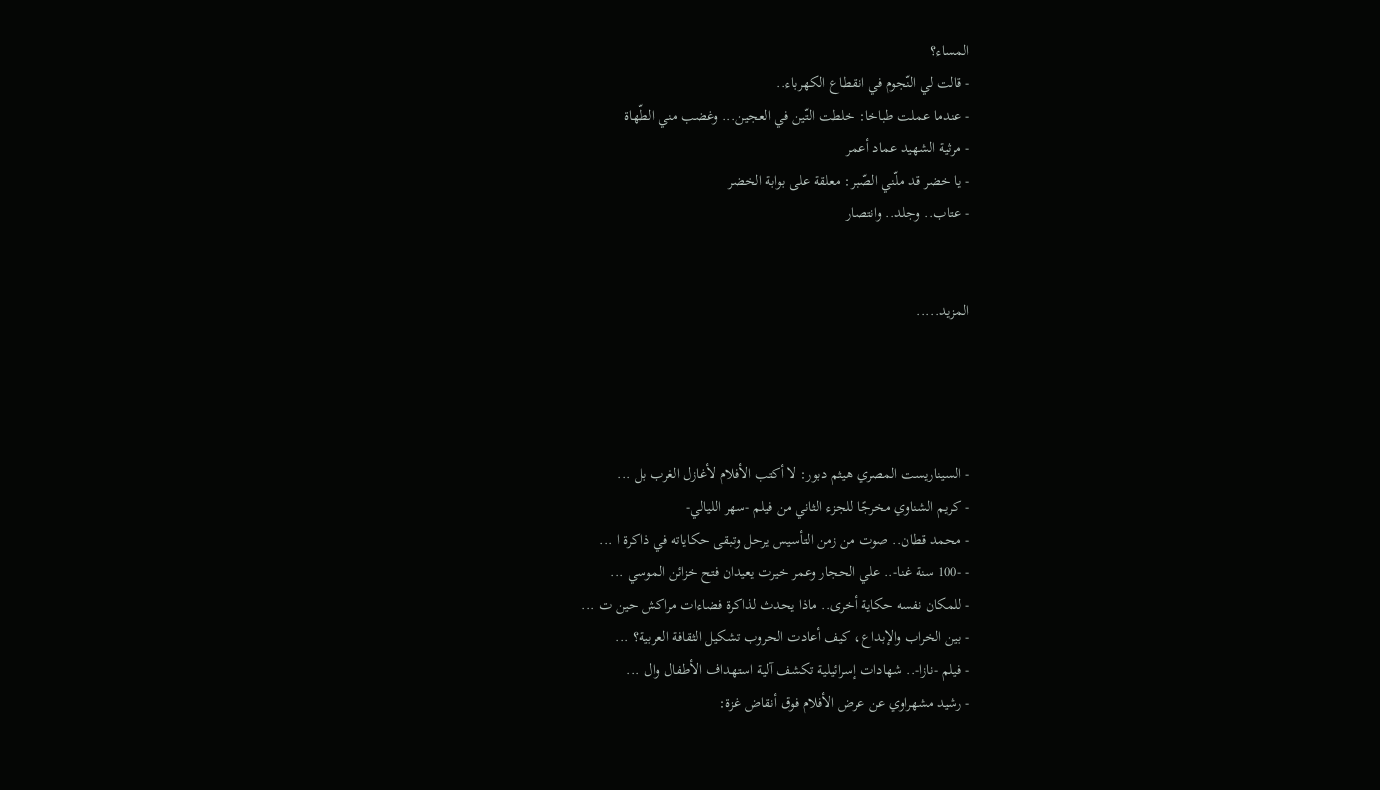المساء؟
- قالت لي النّجوم في انقطاع الكهرباء..
- عندما عملت طباخا: خلطت التّين في العجين... وغضب مني الطّهاة
- مرثية الشهيد عماد أعمر
- يا خضر قد ملّني الصّبر: معلقة على بوابة الخضر
- عتاب.. وجلد.. وانتصار


المزيد.....




- السيناريست المصري هيثم دبور: لا أكتب الأفلام لأغازل الغرب بل ...
- كريم الشناوي مخرجًا للجزء الثاني من فيلم -سهر الليالي-
- محمد قطان.. صوت من زمن التأسيس يرحل وتبقى حكاياته في ذاكرة ا ...
- -100 سنة غنا-.. علي الحجار وعمر خيرت يعيدان فتح خزائن الموسي ...
- للمكان نفسه حكاية أخرى.. ماذا يحدث لذاكرة فضاءات مراكش حين ت ...
- بين الخراب والإبداع، كيف أعادت الحروب تشكيل الثقافة العربية؟ ...
- فيلم -نازا-.. شهادات إسرائيلية تكشف آلية استهداف الأطفال وال ...
- رشيد مشهراوي عن عرض الأفلام فوق أنقاض غزة: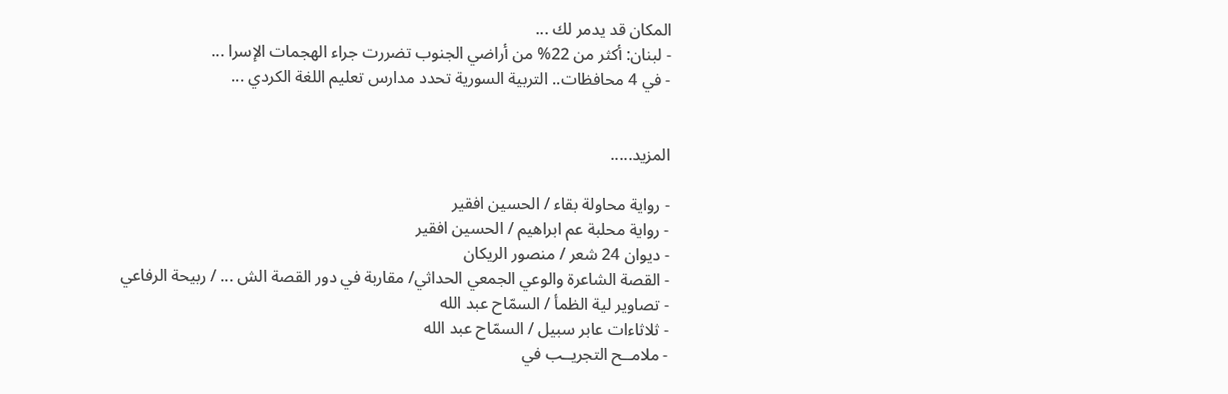المكان قد يدمر لك ...
- لبنان: أكثر من 22% من أراضي الجنوب تضررت جراء الهجمات الإسرا ...
- في 4 محافظات.. التربية السورية تحدد مدارس تعليم اللغة الكردي ...


المزيد.....

- رواية محاولة بقاء / الحسين افقير
- رواية محلبة عم ابراهيم / الحسين افقير
- ديوان 24 شعر / منصور الريكان
- القصة الشاعرة والوعي الجمعي الحداثي/ مقاربة في دور القصة الش ... / ربيحة الرفاعي
- تصاوير لية الظمأ / السمّاح عبد الله
- ثلاثاءات عابر سبيل / السمّاح عبد الله
- ملامــح التجريــب في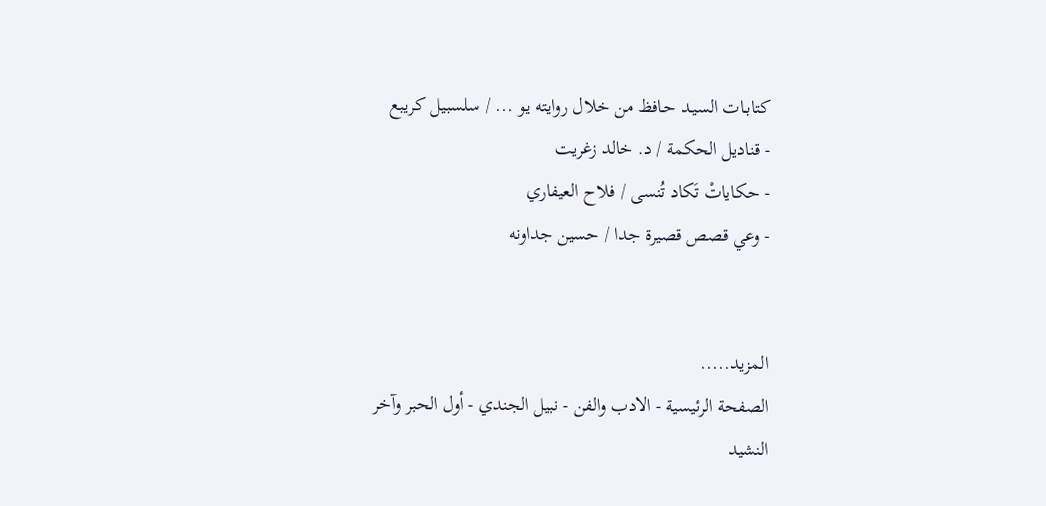كتابـات السيـد حـافظ من خلال روايته يو ... / سلسبيل كريبع
- قناديل الحكمة / د. خالد زغريت
- حكاياتْ تَكاد تُنسى / فلاح العيفاري
- وعي قصص قصيرة جدا / حسين جداونه


المزيد.....
الصفحة الرئيسية - الادب والفن - نبيل الجندي - أول الحبر وآخر النشيد